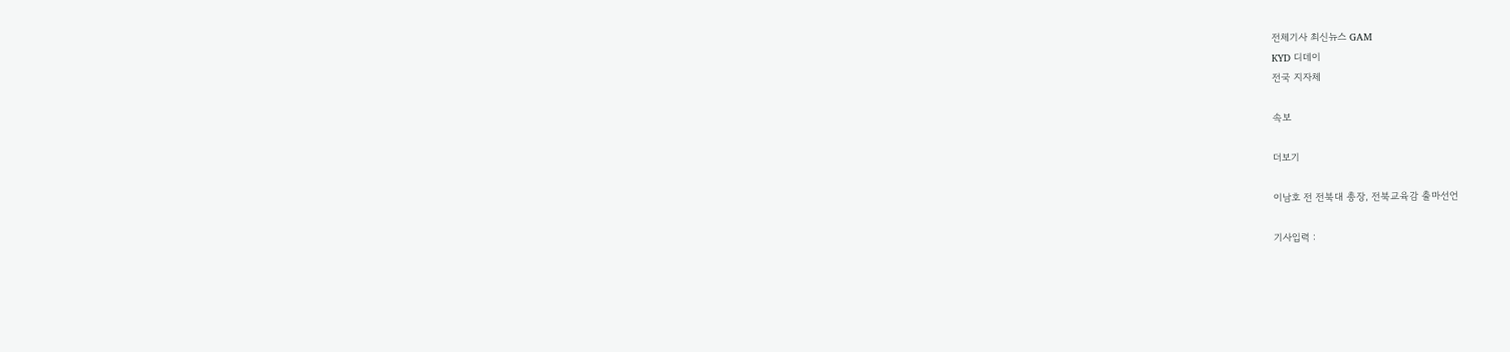전체기사 최신뉴스 GAM
KYD 디데이
전국 지자체

속보

더보기

이남호 전 전북대 총장, 전북교육감 출마선언

기사입력 :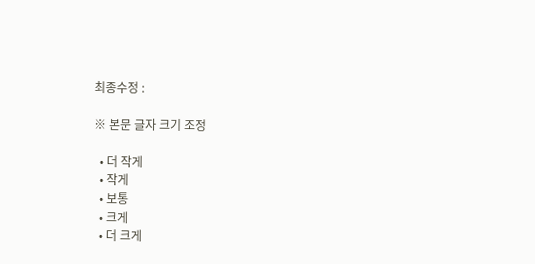최종수정 :

※ 본문 글자 크기 조정

  • 더 작게
  • 작게
  • 보통
  • 크게
  • 더 크게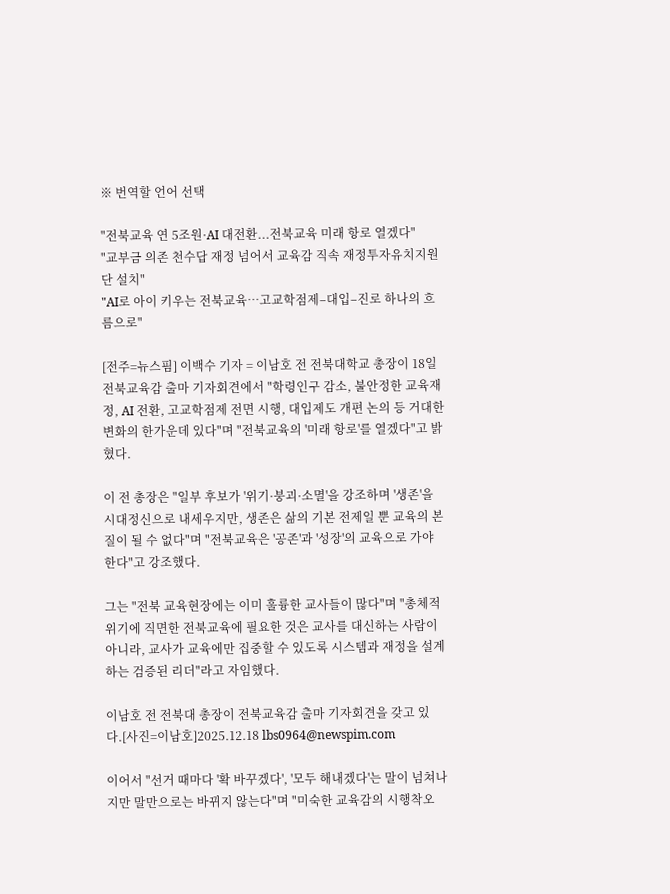※ 번역할 언어 선택

"전북교육 연 5조원·AI 대전환...전북교육 미래 항로 열겠다"
"교부금 의존 천수답 재정 넘어서 교육감 직속 재정투자유치지원단 설치"
"AI로 아이 키우는 전북교육…고교학점제–대입–진로 하나의 흐름으로"

[전주=뉴스핌] 이백수 기자 = 이남호 전 전북대학교 총장이 18일 전북교육감 출마 기자회견에서 "학령인구 감소, 불안정한 교육재정, AI 전환, 고교학점제 전면 시행, 대입제도 개편 논의 등 거대한 변화의 한가운데 있다"며 "전북교육의 '미래 항로'를 열겠다"고 밝혔다.

이 전 총장은 "일부 후보가 '위기·붕괴·소멸'을 강조하며 '생존'을 시대정신으로 내세우지만, 생존은 삶의 기본 전제일 뿐 교육의 본질이 될 수 없다"며 "전북교육은 '공존'과 '성장'의 교육으로 가야 한다"고 강조했다.

그는 "전북 교육현장에는 이미 훌륭한 교사들이 많다"며 "총체적 위기에 직면한 전북교육에 필요한 것은 교사를 대신하는 사람이 아니라, 교사가 교육에만 집중할 수 있도록 시스템과 재정을 설계하는 검증된 리더"라고 자임했다.

이남호 전 전북대 총장이 전북교육감 출마 기자회견을 갖고 있다.[사진=이남호]2025.12.18 lbs0964@newspim.com

이어서 "선거 때마다 '확 바꾸겠다', '모두 해내겠다'는 말이 넘쳐나지만 말만으로는 바뀌지 않는다"며 "미숙한 교육감의 시행착오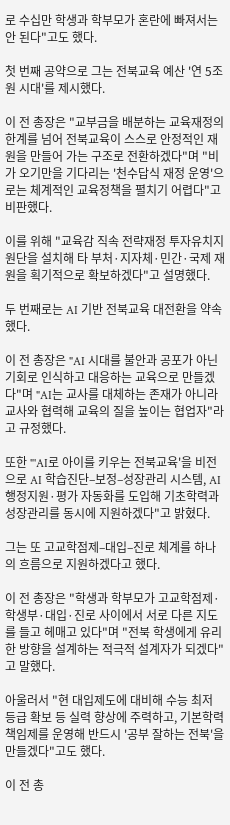로 수십만 학생과 학부모가 혼란에 빠져서는 안 된다"고도 했다.

첫 번째 공약으로 그는 전북교육 예산 '연 5조원 시대'를 제시했다.

이 전 총장은 "교부금을 배분하는 교육재정의 한계를 넘어 전북교육이 스스로 안정적인 재원을 만들어 가는 구조로 전환하겠다"며 "비가 오기만을 기다리는 '천수답식 재정 운영'으로는 체계적인 교육정책을 펼치기 어렵다"고 비판했다.

이를 위해 "교육감 직속 전략재정 투자유치지원단을 설치해 타 부처·지자체·민간·국제 재원을 획기적으로 확보하겠다"고 설명했다.

두 번째로는 AI 기반 전북교육 대전환을 약속했다.

이 전 총장은 "AI 시대를 불안과 공포가 아닌 기회로 인식하고 대응하는 교육으로 만들겠다"며 "AI는 교사를 대체하는 존재가 아니라 교사와 협력해 교육의 질을 높이는 협업자"라고 규정했다.

또한 "'AI로 아이를 키우는 전북교육'을 비전으로 AI 학습진단–보정–성장관리 시스템, AI 행정지원·평가 자동화를 도입해 기초학력과 성장관리를 동시에 지원하겠다"고 밝혔다.

그는 또 고교학점제–대입–진로 체계를 하나의 흐름으로 지원하겠다고 했다.

이 전 총장은 "학생과 학부모가 고교학점제·학생부·대입·진로 사이에서 서로 다른 지도를 들고 헤매고 있다"며 "전북 학생에게 유리한 방향을 설계하는 적극적 설계자가 되겠다"고 말했다.

아울러서 "현 대입제도에 대비해 수능 최저 등급 확보 등 실력 향상에 주력하고, 기본학력 책임제를 운영해 반드시 '공부 잘하는 전북'을 만들겠다"고도 했다.

이 전 총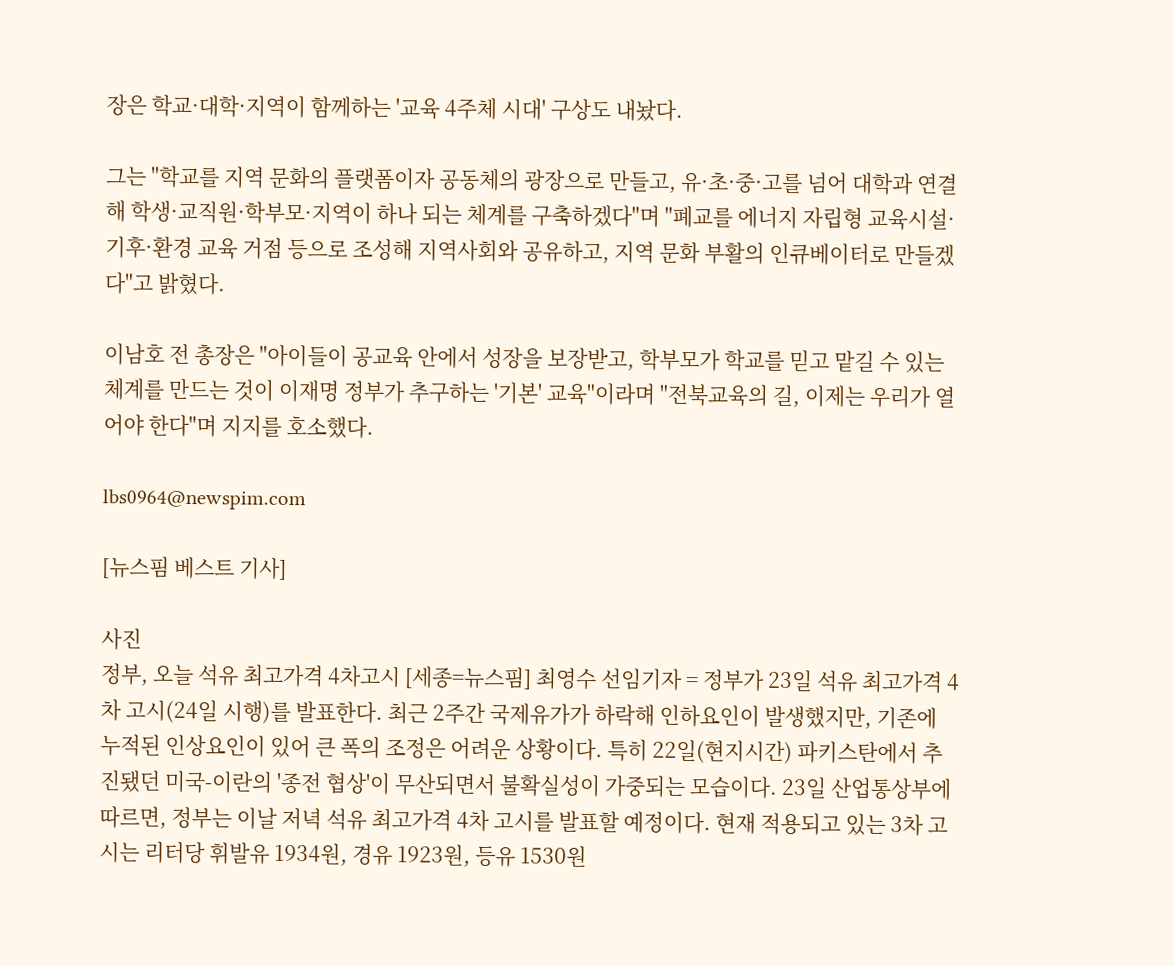장은 학교·대학·지역이 함께하는 '교육 4주체 시대' 구상도 내놨다.

그는 "학교를 지역 문화의 플랫폼이자 공동체의 광장으로 만들고, 유·초·중·고를 넘어 대학과 연결해 학생·교직원·학부모·지역이 하나 되는 체계를 구축하겠다"며 "폐교를 에너지 자립형 교육시설·기후·환경 교육 거점 등으로 조성해 지역사회와 공유하고, 지역 문화 부활의 인큐베이터로 만들겠다"고 밝혔다.

이남호 전 총장은 "아이들이 공교육 안에서 성장을 보장받고, 학부모가 학교를 믿고 맡길 수 있는 체계를 만드는 것이 이재명 정부가 추구하는 '기본' 교육"이라며 "전북교육의 길, 이제는 우리가 열어야 한다"며 지지를 호소했다.

lbs0964@newspim.com

[뉴스핌 베스트 기사]

사진
정부, 오늘 석유 최고가격 4차고시 [세종=뉴스핌] 최영수 선임기자 = 정부가 23일 석유 최고가격 4차 고시(24일 시행)를 발표한다. 최근 2주간 국제유가가 하락해 인하요인이 발생했지만, 기존에 누적된 인상요인이 있어 큰 폭의 조정은 어려운 상황이다. 특히 22일(현지시간) 파키스탄에서 추진됐던 미국-이란의 '종전 협상'이 무산되면서 불확실성이 가중되는 모습이다. 23일 산업통상부에 따르면, 정부는 이날 저녁 석유 최고가격 4차 고시를 발표할 예정이다. 현재 적용되고 있는 3차 고시는 리터당 휘발유 1934원, 경유 1923원, 등유 1530원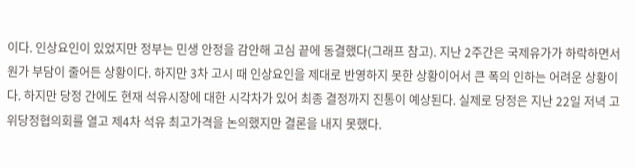이다. 인상요인이 있었지만 정부는 민생 안정을 감안해 고심 끝에 동결했다(그래프 참고). 지난 2주간은 국제유가가 하락하면서 원가 부담이 줄어든 상황이다. 하지만 3차 고시 때 인상요인을 제대로 반영하지 못한 상황이어서 큰 폭의 인하는 어려운 상황이다. 하지만 당정 간에도 현재 석유시장에 대한 시각차가 있어 최종 결정까지 진통이 예상된다. 실제로 당정은 지난 22일 저녁 고위당정협의회를 열고 제4차 석유 최고가격을 논의했지만 결론을 내지 못했다.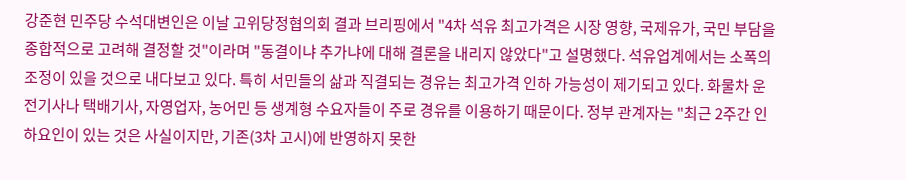강준현 민주당 수석대변인은 이날 고위당정협의회 결과 브리핑에서 "4차 석유 최고가격은 시장 영향, 국제유가, 국민 부담을 종합적으로 고려해 결정할 것"이라며 "동결이냐 추가냐에 대해 결론을 내리지 않았다"고 설명했다. 석유업계에서는 소폭의 조정이 있을 것으로 내다보고 있다. 특히 서민들의 삶과 직결되는 경유는 최고가격 인하 가능성이 제기되고 있다. 화물차 운전기사나 택배기사, 자영업자, 농어민 등 생계형 수요자들이 주로 경유를 이용하기 때문이다. 정부 관계자는 "최근 2주간 인하요인이 있는 것은 사실이지만, 기존(3차 고시)에 반영하지 못한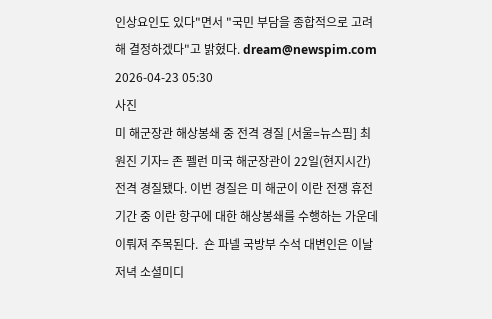인상요인도 있다"면서 "국민 부담을 종합적으로 고려해 결정하겠다"고 밝혔다. dream@newspim.com 2026-04-23 05:30
사진
미 해군장관 해상봉쇄 중 전격 경질 [서울=뉴스핌] 최원진 기자= 존 펠런 미국 해군장관이 22일(현지시간) 전격 경질됐다. 이번 경질은 미 해군이 이란 전쟁 휴전 기간 중 이란 항구에 대한 해상봉쇄를 수행하는 가운데 이뤄져 주목된다.  숀 파넬 국방부 수석 대변인은 이날 저녁 소셜미디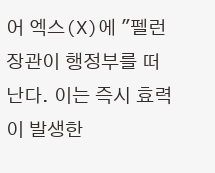어 엑스(X)에 "펠런 장관이 행정부를 떠난다. 이는 즉시 효력이 발생한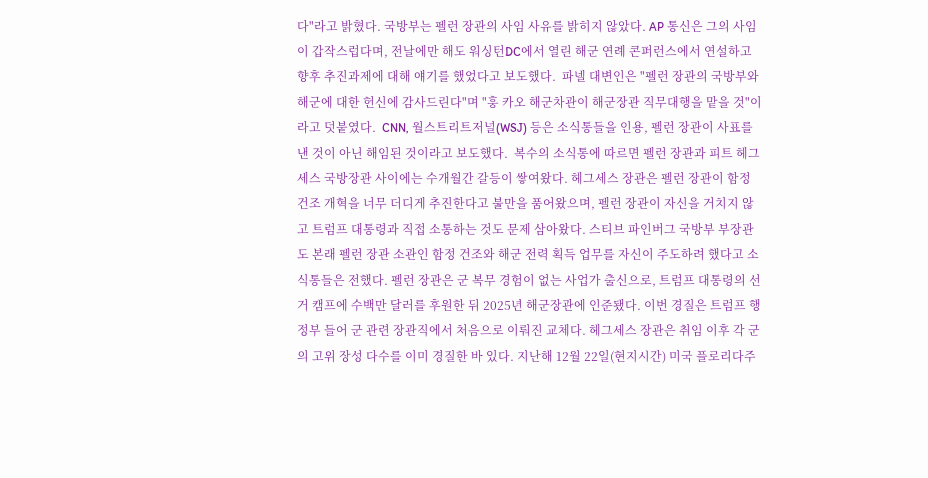다"라고 밝혔다. 국방부는 펠런 장관의 사임 사유를 밝히지 않았다. AP 통신은 그의 사임이 갑작스럽다며, 전날에만 해도 워싱턴DC에서 열린 해군 연례 콘퍼런스에서 연설하고 향후 추진과제에 대해 얘기를 했었다고 보도했다.  파넬 대변인은 "펠런 장관의 국방부와 해군에 대한 헌신에 감사드린다"며 "훙 카오 해군차관이 해군장관 직무대행을 맡을 것"이라고 덧붙였다.  CNN, 월스트리트저널(WSJ) 등은 소식통들을 인용, 펠런 장관이 사표를 낸 것이 아닌 해임된 것이라고 보도했다.  복수의 소식통에 따르면 펠런 장관과 피트 헤그세스 국방장관 사이에는 수개월간 갈등이 쌓여왔다. 헤그세스 장관은 펠런 장관이 함정 건조 개혁을 너무 더디게 추진한다고 불만을 품어왔으며, 펠런 장관이 자신을 거치지 않고 트럼프 대통령과 직접 소통하는 것도 문제 삼아왔다. 스티브 파인버그 국방부 부장관도 본래 펠런 장관 소관인 함정 건조와 해군 전력 획득 업무를 자신이 주도하려 했다고 소식통들은 전했다. 펠런 장관은 군 복무 경험이 없는 사업가 출신으로, 트럼프 대통령의 선거 캠프에 수백만 달러를 후원한 뒤 2025년 해군장관에 인준됐다. 이번 경질은 트럼프 행정부 들어 군 관련 장관직에서 처음으로 이뤄진 교체다. 헤그세스 장관은 취임 이후 각 군의 고위 장성 다수를 이미 경질한 바 있다. 지난해 12월 22일(현지시간) 미국 플로리다주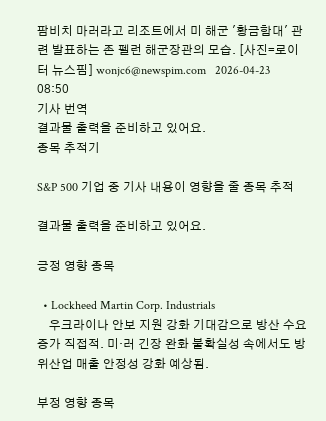팜비치 마러라고 리조트에서 미 해군 '황금함대' 관련 발표하는 존 펠런 해군장관의 모습. [사진=로이터 뉴스핌] wonjc6@newspim.com   2026-04-23 08:50
기사 번역
결과물 출력을 준비하고 있어요.
종목 추적기

S&P 500 기업 중 기사 내용이 영향을 줄 종목 추적

결과물 출력을 준비하고 있어요.

긍정 영향 종목

  • Lockheed Martin Corp. Industrials
    우크라이나 안보 지원 강화 기대감으로 방산 수요 증가 직접적. 미·러 긴장 완화 불확실성 속에서도 방위산업 매출 안정성 강화 예상됨.

부정 영향 종목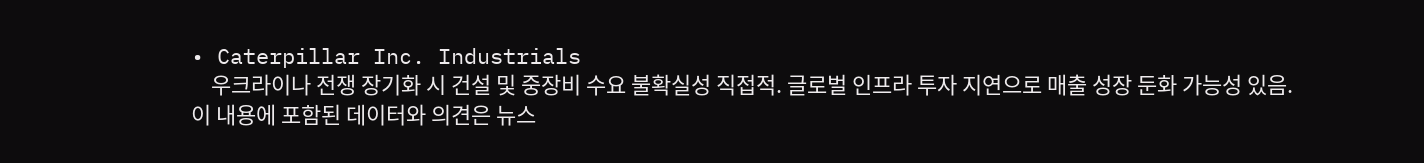• Caterpillar Inc. Industrials
    우크라이나 전쟁 장기화 시 건설 및 중장비 수요 불확실성 직접적. 글로벌 인프라 투자 지연으로 매출 성장 둔화 가능성 있음.
이 내용에 포함된 데이터와 의견은 뉴스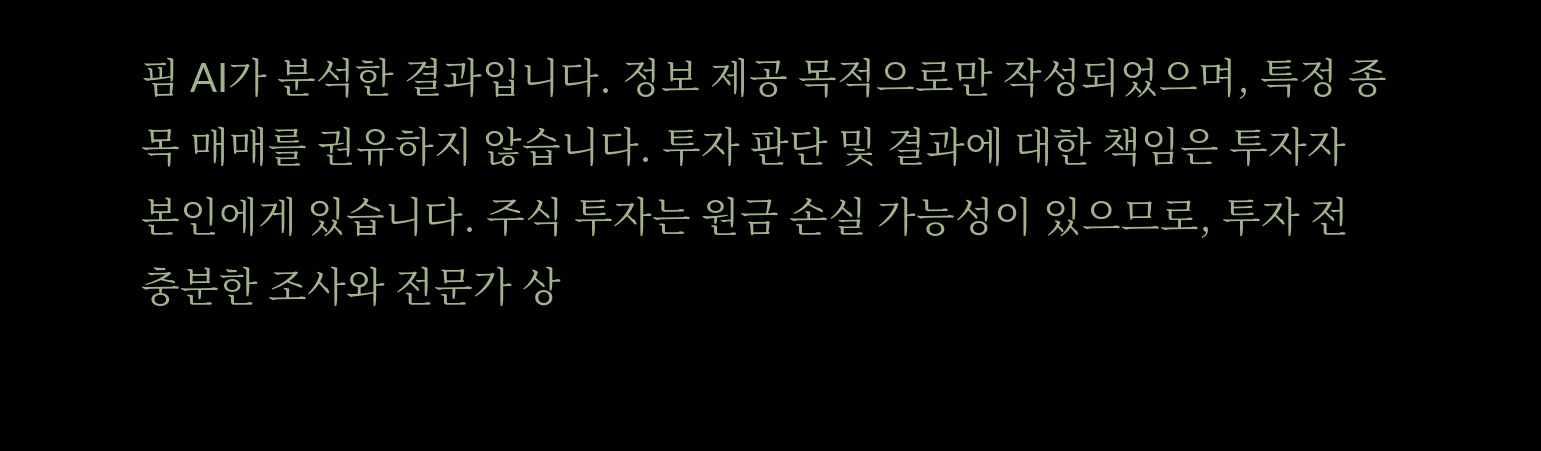핌 AI가 분석한 결과입니다. 정보 제공 목적으로만 작성되었으며, 특정 종목 매매를 권유하지 않습니다. 투자 판단 및 결과에 대한 책임은 투자자 본인에게 있습니다. 주식 투자는 원금 손실 가능성이 있으므로, 투자 전 충분한 조사와 전문가 상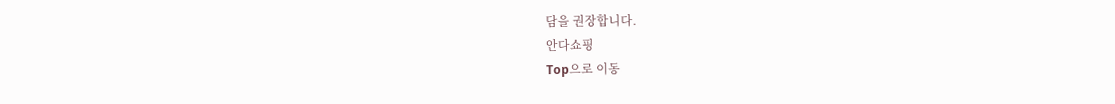담을 권장합니다.
안다쇼핑
Top으로 이동